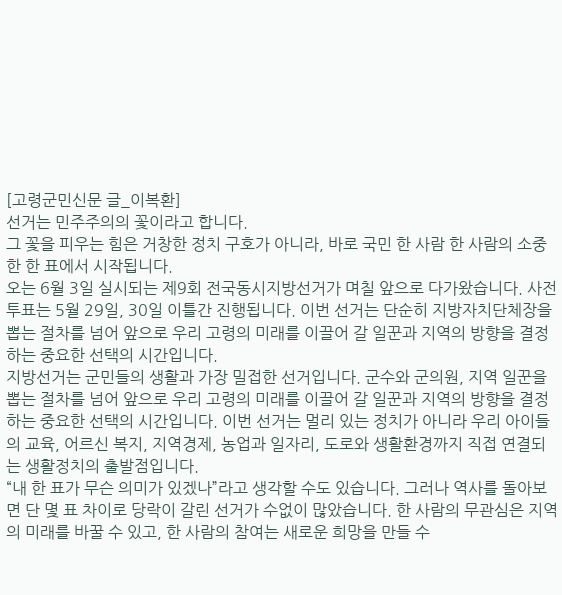[고령군민신문 글_이복환]
선거는 민주주의의 꽃이라고 합니다.
그 꽃을 피우는 힘은 거창한 정치 구호가 아니라, 바로 국민 한 사람 한 사람의 소중한 한 표에서 시작됩니다.
오는 6월 3일 실시되는 제9회 전국동시지방선거가 며칠 앞으로 다가왔습니다. 사전투표는 5월 29일, 30일 이틀간 진행됩니다. 이번 선거는 단순히 지방자치단체장을 뽑는 절차를 넘어 앞으로 우리 고령의 미래를 이끌어 갈 일꾼과 지역의 방향을 결정하는 중요한 선택의 시간입니다.
지방선거는 군민들의 생활과 가장 밀접한 선거입니다. 군수와 군의원, 지역 일꾼을 뽑는 절차를 넘어 앞으로 우리 고령의 미래를 이끌어 갈 일꾼과 지역의 방향을 결정하는 중요한 선택의 시간입니다. 이번 선거는 멀리 있는 정치가 아니라 우리 아이들의 교육, 어르신 복지, 지역경제, 농업과 일자리, 도로와 생활환경까지 직접 연결되는 생활정치의 출발점입니다.
“내 한 표가 무슨 의미가 있겠나”라고 생각할 수도 있습니다. 그러나 역사를 돌아보면 단 몇 표 차이로 당락이 갈린 선거가 수없이 많았습니다. 한 사람의 무관심은 지역의 미래를 바꿀 수 있고, 한 사람의 참여는 새로운 희망을 만들 수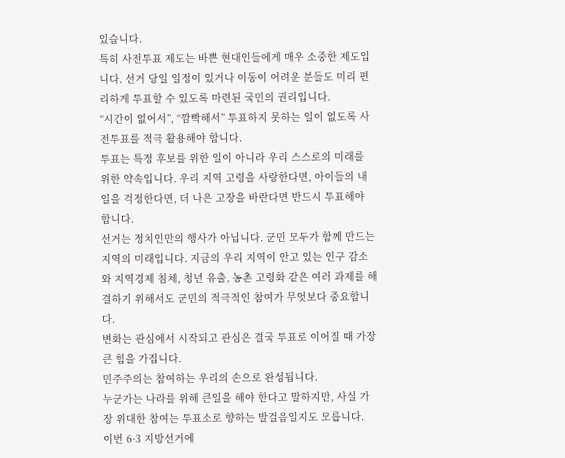있습니다.
특히 사전투표 제도는 바쁜 현대인들에게 매우 소중한 제도입니다. 선거 당일 일정이 있거나 이동이 어려운 분들도 미리 편리하게 투표할 수 있도록 마련된 국민의 권리입니다.
“시간이 없어서”, “깜빡해서” 투표하지 못하는 일이 없도록 사전투표를 적극 활용해야 합니다.
투표는 특정 후보를 위한 일이 아니라 우리 스스로의 미래를 위한 약속입니다. 우리 지역 고령을 사랑한다면, 아이들의 내일을 걱정한다면, 더 나은 고장을 바란다면 반드시 투표해야 합니다.
선거는 정치인만의 행사가 아닙니다. 군민 모두가 함께 만드는 지역의 미래입니다. 지금의 우리 지역이 안고 있는 인구 감소와 지역경제 침체, 청년 유출, 농촌 고령화 같은 여러 과제를 해결하기 위해서도 군민의 적극적인 참여가 무엇보다 중요합니다.
변화는 관심에서 시작되고 관심은 결국 투표로 이어질 때 가장 큰 힘을 가집니다.
민주주의는 참여하는 우리의 손으로 완성됩니다.
누군가는 나라를 위해 큰일을 해야 한다고 말하지만, 사실 가장 위대한 참여는 투표소로 향하는 발걸음일지도 모릅니다.
이번 6·3 지방선거에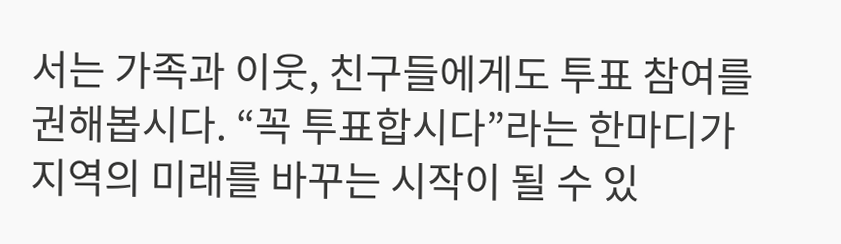서는 가족과 이웃, 친구들에게도 투표 참여를 권해봅시다. “꼭 투표합시다”라는 한마디가 지역의 미래를 바꾸는 시작이 될 수 있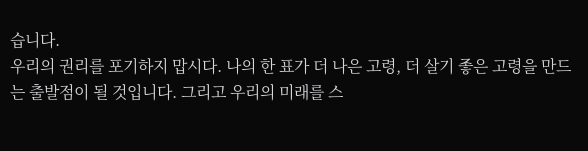습니다.
우리의 권리를 포기하지 맙시다. 나의 한 표가 더 나은 고령, 더 살기 좋은 고령을 만드는 출발점이 될 것입니다. 그리고 우리의 미래를 스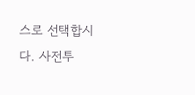스로 선택합시다. 사전투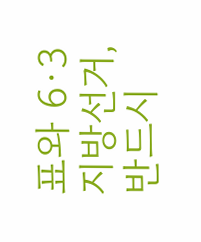표와 6·3 지방선거, 반드시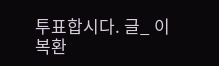투표합시다. 글_ 이복환